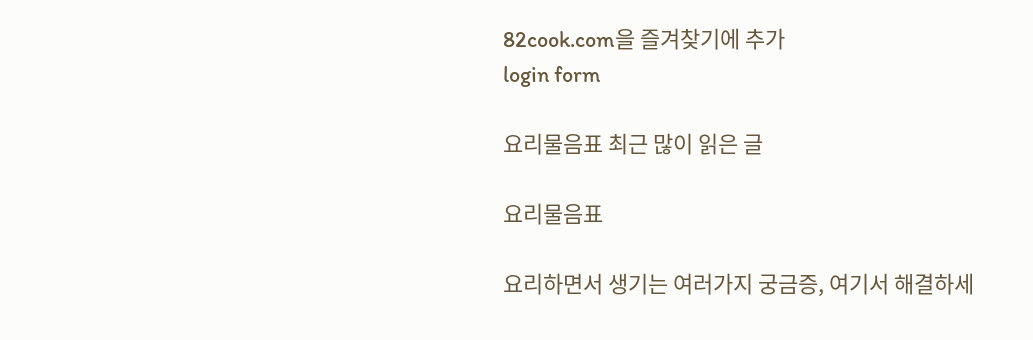82cook.com을 즐겨찾기에 추가
login form

요리물음표 최근 많이 읽은 글

요리물음표

요리하면서 생기는 여러가지 궁금증, 여기서 해결하세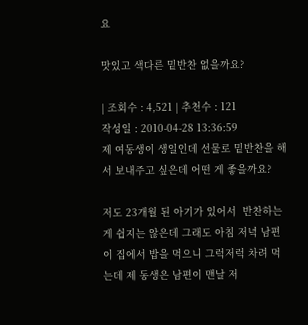요

맛있고 색다른 밑반찬 없을까요?

| 조회수 : 4,521 | 추천수 : 121
작성일 : 2010-04-28 13:36:59
제 여동생이 생일인데 선물로 밑반찬을 해서 보내주고 싶은데 어떤 게 좋을까요?

저도 23개월 된 아기가 있어서  반찬하는게 쉽지는 않은데 그래도 아침 저녁 남편이 집에서 밥을 먹으니 그럭저럭 차려 먹는데 제 동생은 남편이 맨날 저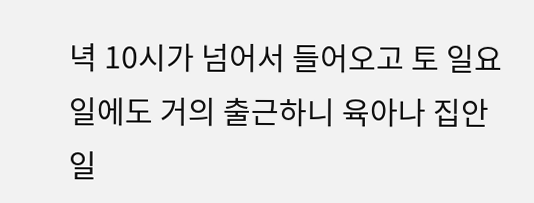녁 10시가 넘어서 들어오고 토 일요일에도 거의 출근하니 육아나 집안 일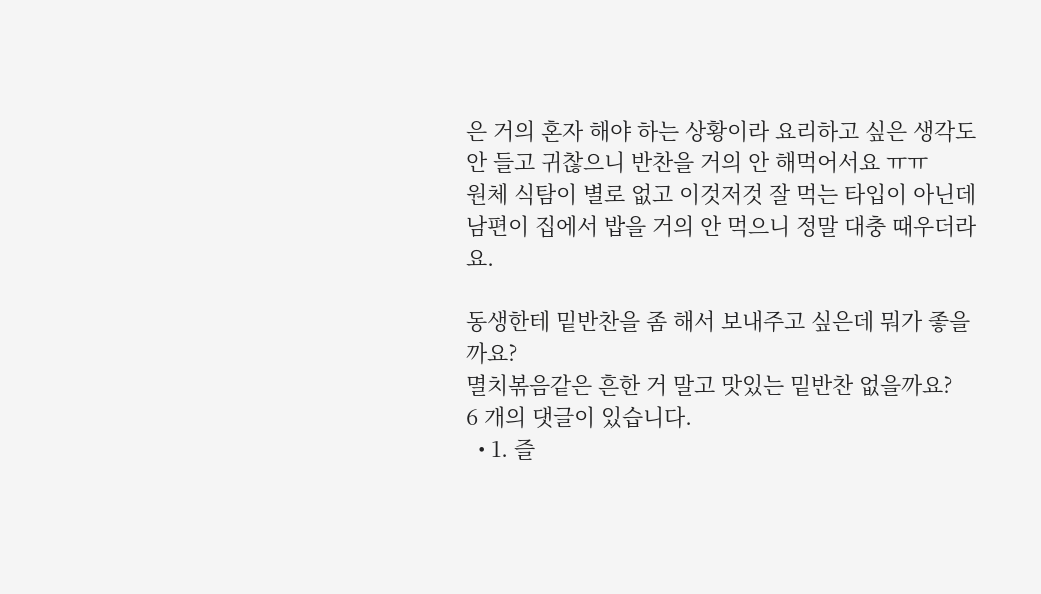은 거의 혼자 해야 하는 상황이라 요리하고 싶은 생각도 안 들고 귀찮으니 반찬을 거의 안 해먹어서요 ㅠㅠ
원체 식탐이 별로 없고 이것저것 잘 먹는 타입이 아닌데 남편이 집에서 밥을 거의 안 먹으니 정말 대충 때우더라요.

동생한테 밑반찬을 좀 해서 보내주고 싶은데 뭐가 좋을까요?
멸치볶음같은 흔한 거 말고 맛있는 밑반찬 없을까요?
6 개의 댓글이 있습니다.
  • 1. 즐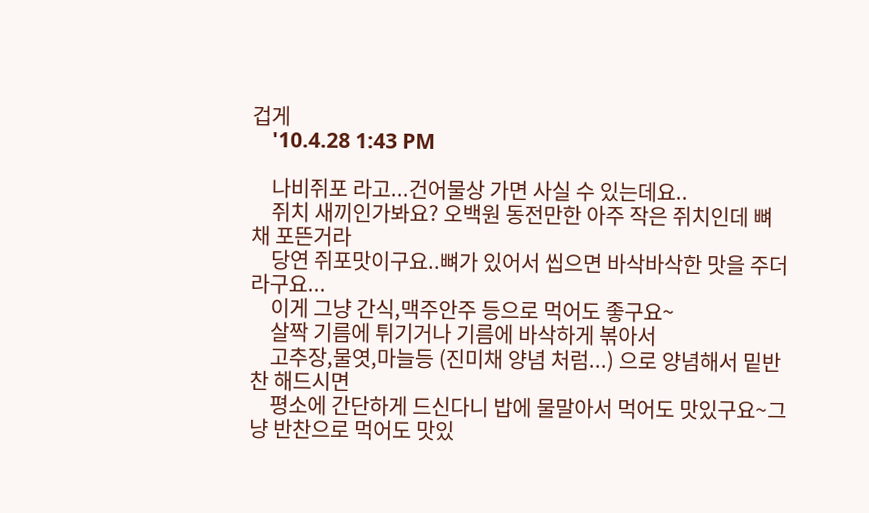겁게
    '10.4.28 1:43 PM

    나비쥐포 라고...건어물상 가면 사실 수 있는데요..
    쥐치 새끼인가봐요? 오백원 동전만한 아주 작은 쥐치인데 뼈채 포뜬거라
    당연 쥐포맛이구요..뼈가 있어서 씹으면 바삭바삭한 맛을 주더라구요...
    이게 그냥 간식,맥주안주 등으로 먹어도 좋구요~
    살짝 기름에 튀기거나 기름에 바삭하게 볶아서
    고추장,물엿,마늘등 (진미채 양념 처럼...) 으로 양념해서 밑반찬 해드시면
    평소에 간단하게 드신다니 밥에 물말아서 먹어도 맛있구요~그냥 반찬으로 먹어도 맛있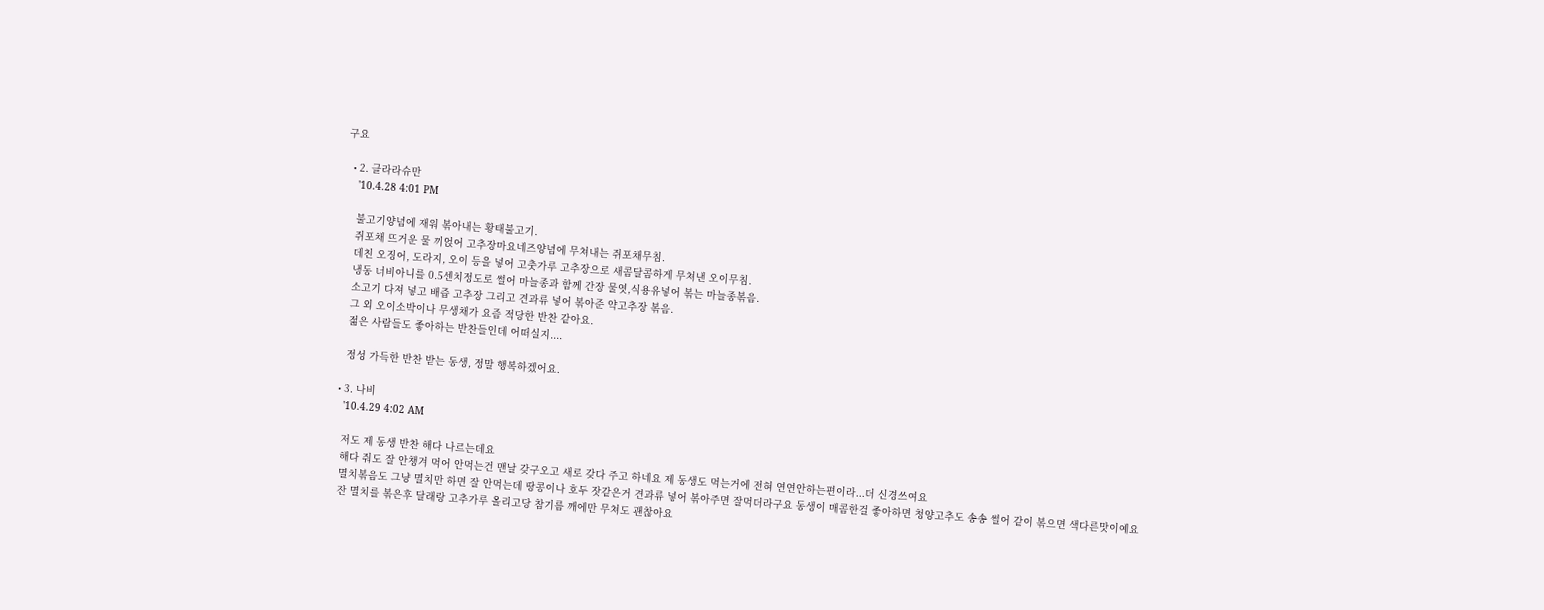구요

  • 2. 클라라슈만
    '10.4.28 4:01 PM

    불고기양념에 재워 볶아내는 황태불고기.
    쥐포채 뜨거운 물 끼얹어 고추장마요네즈양념에 무쳐내는 쥐포채무침.
    데친 오징어, 도라지, 오이 등을 넣어 고춧가루 고추장으로 새콤달콤하게 무쳐낸 오이무침.
    냉동 너비아니를 0.5센치정도로 썰어 마늘종과 함께 간장 물엿,식용유넣어 볶는 마늘종볶음.
    소고기 다져 넣고 배즙 고추장 그리고 견과류 넣어 볶아준 약고추장 볶음.
    그 외 오이소박이나 무생채가 요즘 적당한 반찬 같아요.
    젊은 사람들도 좋아하는 반찬들인데 어떠실지....

    정성 가득한 반찬 받는 동생, 정말 행복하겠어요.

  • 3. 나비
    '10.4.29 4:02 AM

    저도 제 동생 반찬 해다 나르는데요
    해다 줘도 잘 안챙겨 먹어 안먹는건 맨날 갖구오고 새로 갖다 주고 하네요 제 동생도 먹는거에 전혀 연연안하는편이라...더 신경쓰여요
    멸치볶음도 그냥 멸치만 하면 잘 안먹는데 땅콩이나 호두 잣같은거 견과류 넣어 볶아주면 잘먹더라구요 동생이 매콤한걸 좋아하면 청양고추도 송송 썰어 같이 볶으면 색다른맛이예요
    잔 멸치를 볶은후 달래랑 고추가루 올리고당 참기름 깨에만 무쳐도 괜찮아요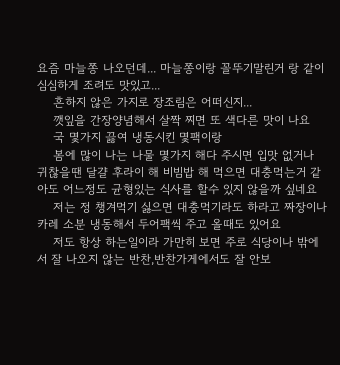요즘 마늘쫑 나오던데... 마늘쫑이랑 꼴뚜기말린거 랑 같이 심심하게 조려도 맛있고...
    흔하지 않은 가지로 장조림은 어떠신지...
    깻잎을 간장양념해서 살짝 찌면 또 색다른 맛이 나요
    국 몇가지 끓여 냉동시킨 몇팩이랑
    봄에 많이 나는 나물 몇가지 해다 주시면 입맛 없거나 귀찮을땐 달걀 후라이 해 비빔밥 해 먹으면 대충먹는거 같아도 어느정도 균형있는 식사를 할수 있지 않을까 싶네요
    저는 정 챙겨먹기 싫으면 대충먹기라도 하라고 짜장이나 카레 소분 냉동해서 두어팩씩 주고 올때도 있어요
    저도 항상 하는일이라 가만히 보면 주로 식당이나 밖에서 잘 나오지 않는 반찬,반찬가게에서도 잘 안보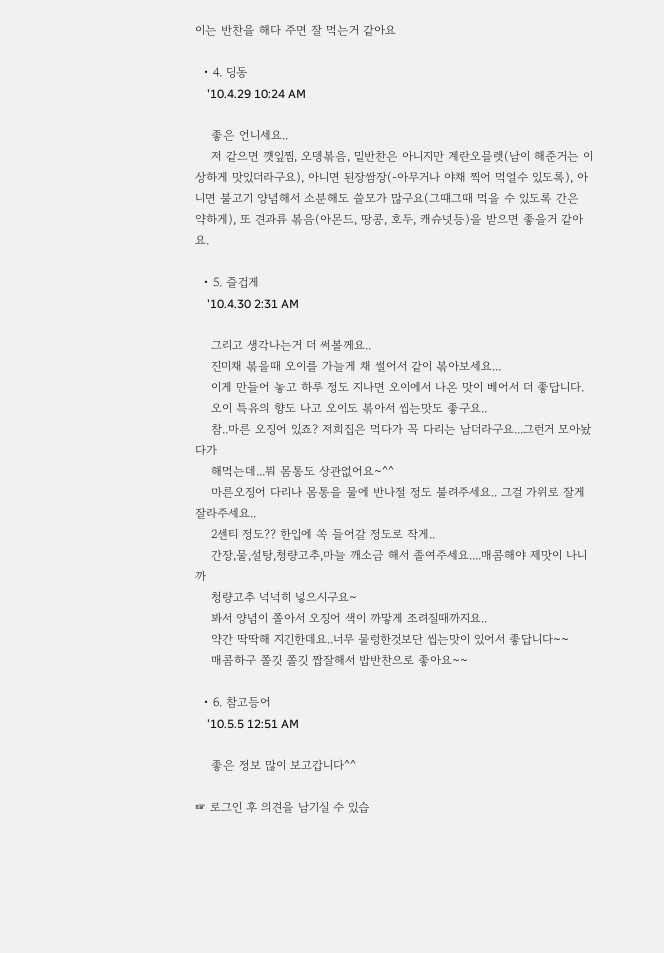이는 반찬을 해다 주면 잘 먹는거 같아요

  • 4. 딩동
    '10.4.29 10:24 AM

    좋은 언니세요..
    저 같으면 꺳잎찜, 오뎅볶음, 밑반찬은 아니지만 계란오믈렛(남이 해준거는 이상하게 맛있더라구요), 아니면 된장쌈장(-아무거나 야채 찍어 먹얼수 있도록), 아니면 불고기 양념해서 소분해도 쓸모가 많구요(그떄그때 먹을 수 있도록 간은 약하게), 또 견과류 볶음(아몬드, 땅콩, 호두, 캐슈넛등)을 받으면 좋을거 같아요.

  • 5. 즐겁게
    '10.4.30 2:31 AM

    그리고 생각나는거 더 써볼께요..
    진미채 볶을때 오이를 가늘게 채 썰어서 같이 볶아보세요...
    이게 만들어 놓고 하루 정도 지나면 오이에서 나온 맛이 베어서 더 좋답니다.
    오이 특유의 향도 나고 오이도 볶아서 씹는맛도 좋구요..
    참..마른 오징어 있죠? 저희집은 먹다가 꼭 다리는 남더라구요...그런거 모아놨다가
    해먹는데...뭐 몸통도 상관없어요~^^
    마른오징어 다리나 몸통을 물에 반나절 정도 불려주세요.. 그걸 가위로 잘게 잘라주세요..
    2센티 정도?? 한입에 쏙 들어갈 정도로 작게..
    간장,물,설탕,청량고추,마늘 깨소금 해서 졸여주세요....매콤해야 제맛이 나니까
    청량고추 넉넉히 넣으시구요~
    봐서 양념이 쫄아서 오징어 색이 까맣게 조려질때까지요..
    약간 딱딱해 지긴한데요..너무 물렁한것보단 씹는맛이 있어서 좋답니다~~
    매콤하구 쫄깃 쫄깃 짭잘해서 밥반찬으로 좋아요~~

  • 6. 참고등어
    '10.5.5 12:51 AM

    좋은 정보 많이 보고갑니다^^

☞ 로그인 후 의견을 남기실 수 있습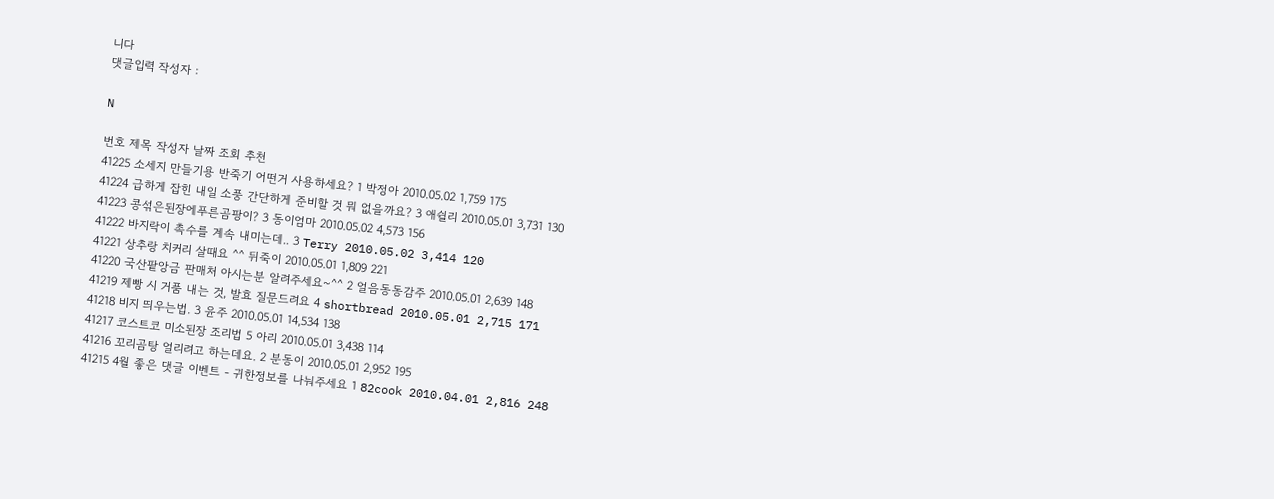니다
댓글입력 작성자 :

N

번호 제목 작성자 날짜 조회 추천
41225 소세지 만들기용 반죽기 어떤거 사용하세요? 1 박정아 2010.05.02 1,759 175
41224 급하게 잡힌 내일 소풍 간단하게 준비할 것 뭐 없을까요? 3 애쉴리 2010.05.01 3,731 130
41223 콩섞은된장에푸른곰팡이? 3 동이엄마 2010.05.02 4,573 156
41222 바지락이 촉수를 계속 내미는데.. 3 Terry 2010.05.02 3,414 120
41221 상추랑 치커리 살때요 ^^ 뒤죽이 2010.05.01 1,809 221
41220 국산팥앙금 판매처 아시는분 알려주세요~^^ 2 얼음동동감주 2010.05.01 2,639 148
41219 제빵 시 거품 내는 것, 발효 질문드려요 4 shortbread 2010.05.01 2,715 171
41218 비지 띄우는법. 3 윤주 2010.05.01 14,534 138
41217 코스트코 미소된장 조리법 5 아리 2010.05.01 3,438 114
41216 꼬리곰탕 얼리려고 하는데요. 2 분동이 2010.05.01 2,952 195
41215 4월 좋은 댓글 이벤트 - 귀한정보를 나눠주세요 1 82cook 2010.04.01 2,816 248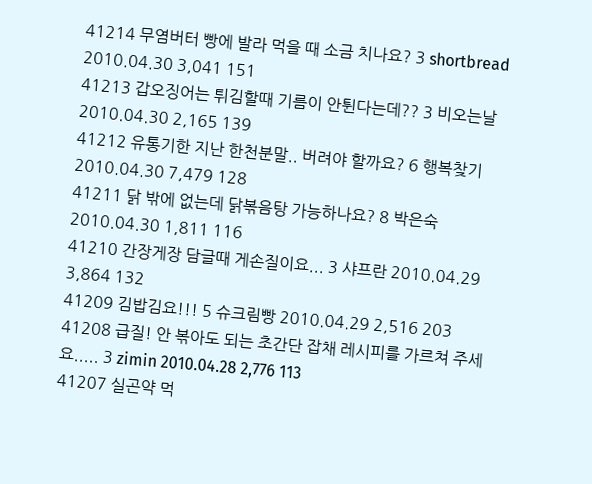41214 무염버터 빵에 발라 먹을 때 소금 치나요? 3 shortbread 2010.04.30 3,041 151
41213 갑오징어는 튀김할때 기름이 안튄다는데?? 3 비오는날 2010.04.30 2,165 139
41212 유통기한 지난 한천분말.. 버려야 할까요? 6 행복찾기 2010.04.30 7,479 128
41211 닭 밖에 없는데 닭볶음탕 가능하나요? 8 박은숙 2010.04.30 1,811 116
41210 간장게장 담글때 게손질이요... 3 샤프란 2010.04.29 3,864 132
41209 김밥김요!!! 5 슈크림빵 2010.04.29 2,516 203
41208 급질! 안 볶아도 되는 초간단 잡채 레시피를 가르쳐 주세요..... 3 zimin 2010.04.28 2,776 113
41207 실곤약 먹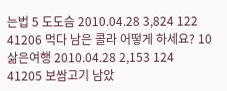는법 5 도도슴 2010.04.28 3,824 122
41206 먹다 남은 콜라 어떻게 하세요? 10 삶은여행 2010.04.28 2,153 124
41205 보쌈고기 남았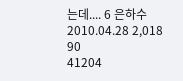는데.... 6 은하수 2010.04.28 2,018 90
41204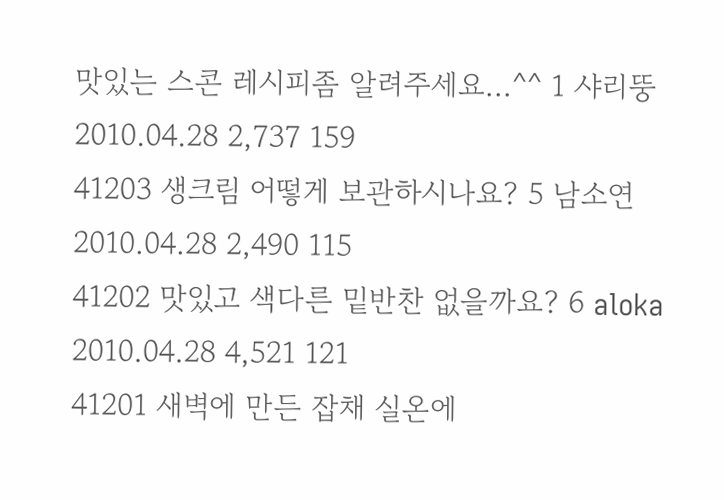맛있는 스콘 레시피좀 알려주세요...^^ 1 샤리뚱 2010.04.28 2,737 159
41203 생크림 어떻게 보관하시나요? 5 남소연 2010.04.28 2,490 115
41202 맛있고 색다른 밑반찬 없을까요? 6 aloka 2010.04.28 4,521 121
41201 새벽에 만든 잡채 실온에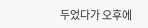두었다가 오후에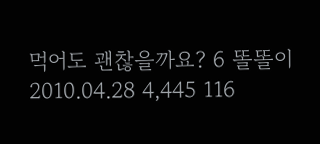먹어도 괜찮을까요? 6 똘똘이 2010.04.28 4,445 116